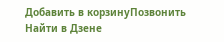Добавить в корзинуПозвонить
Найти в Дзене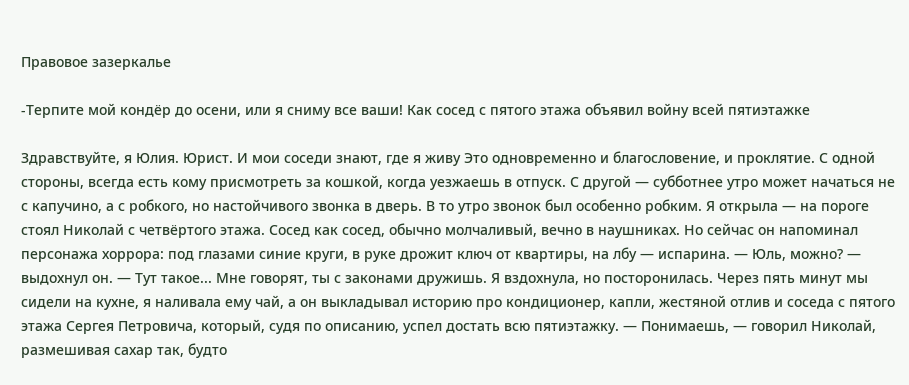Правовое зазеркалье

-Терпите мой кондёр до осени, или я сниму все ваши! Как сосед с пятого этажа объявил войну всей пятиэтажке

Здравствуйте, я Юлия. Юрист. И мои соседи знают, где я живу Это одновременно и благословение, и проклятие. С одной стороны, всегда есть кому присмотреть за кошкой, когда уезжаешь в отпуск. С другой — субботнее утро может начаться не с капучино, а с робкого, но настойчивого звонка в дверь. В то утро звонок был особенно робким. Я открыла — на пороге стоял Николай с четвёртого этажа. Сосед как сосед, обычно молчаливый, вечно в наушниках. Но сейчас он напоминал персонажа хоррора: под глазами синие круги, в руке дрожит ключ от квартиры, на лбу — испарина. — Юль, можно? — выдохнул он. — Тут такое... Мне говорят, ты с законами дружишь. Я вздохнула, но посторонилась. Через пять минут мы сидели на кухне, я наливала ему чай, а он выкладывал историю про кондиционер, капли, жестяной отлив и соседа с пятого этажа Сергея Петровича, который, судя по описанию, успел достать всю пятиэтажку. — Понимаешь, — говорил Николай, размешивая сахар так, будто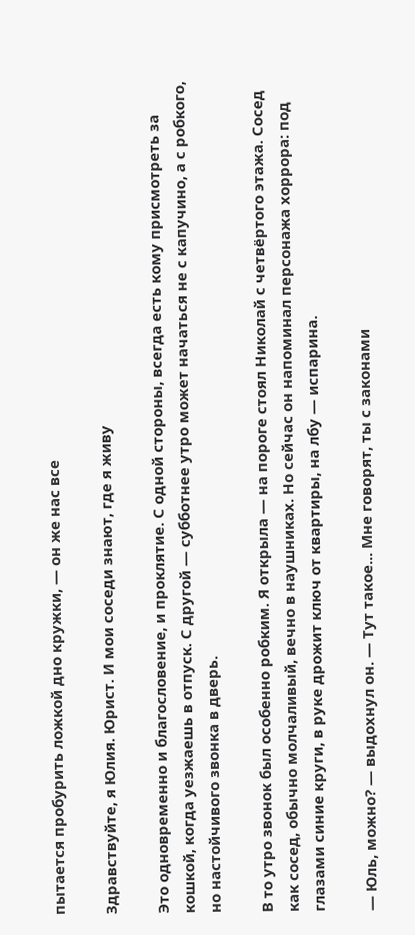пытается пробурить ложкой дно кружки, — он же нас все

Здравствуйте, я Юлия. Юрист. И мои соседи знают, где я живу

Это одновременно и благословение, и проклятие. С одной стороны, всегда есть кому присмотреть за кошкой, когда уезжаешь в отпуск. С другой — субботнее утро может начаться не с капучино, а с робкого, но настойчивого звонка в дверь.

В то утро звонок был особенно робким. Я открыла — на пороге стоял Николай с четвёртого этажа. Сосед как сосед, обычно молчаливый, вечно в наушниках. Но сейчас он напоминал персонажа хоррора: под глазами синие круги, в руке дрожит ключ от квартиры, на лбу — испарина.

— Юль, можно? — выдохнул он. — Тут такое... Мне говорят, ты с законами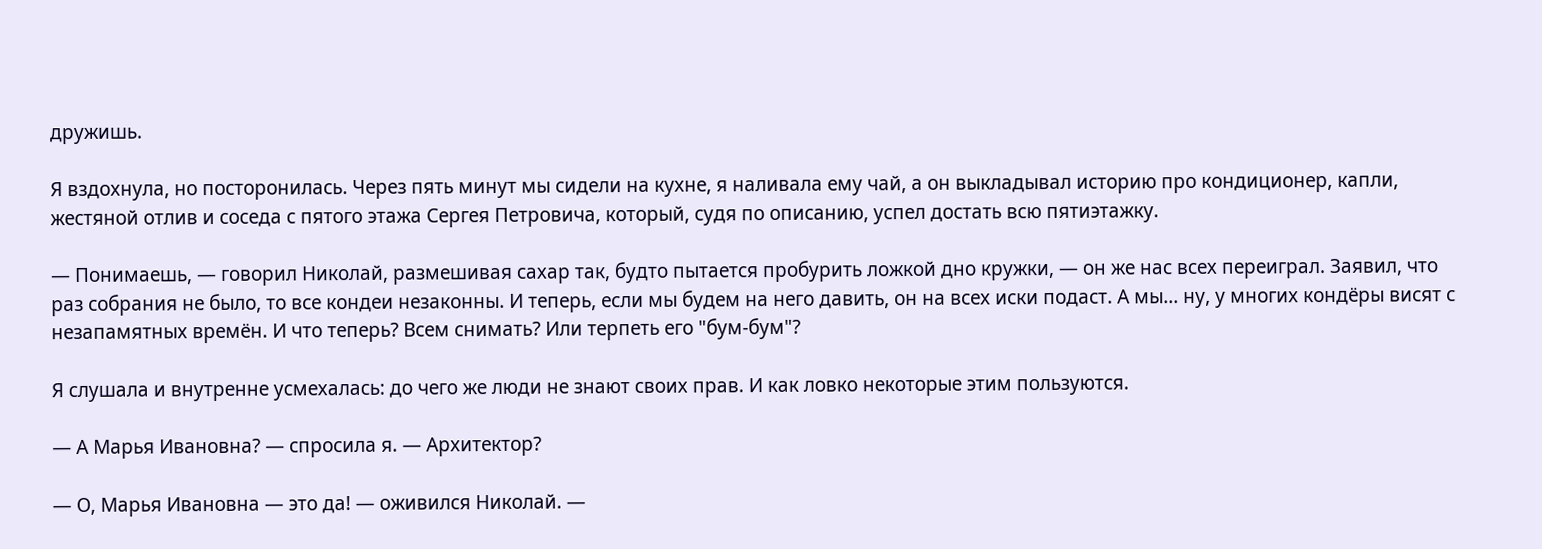дружишь.

Я вздохнула, но посторонилась. Через пять минут мы сидели на кухне, я наливала ему чай, а он выкладывал историю про кондиционер, капли, жестяной отлив и соседа с пятого этажа Сергея Петровича, который, судя по описанию, успел достать всю пятиэтажку.

— Понимаешь, — говорил Николай, размешивая сахар так, будто пытается пробурить ложкой дно кружки, — он же нас всех переиграл. Заявил, что раз собрания не было, то все кондеи незаконны. И теперь, если мы будем на него давить, он на всех иски подаст. А мы... ну, у многих кондёры висят с незапамятных времён. И что теперь? Всем снимать? Или терпеть его "бум-бум"?

Я слушала и внутренне усмехалась: до чего же люди не знают своих прав. И как ловко некоторые этим пользуются.

— А Марья Ивановна? — спросила я. — Архитектор?

— О, Марья Ивановна — это да! — оживился Николай. —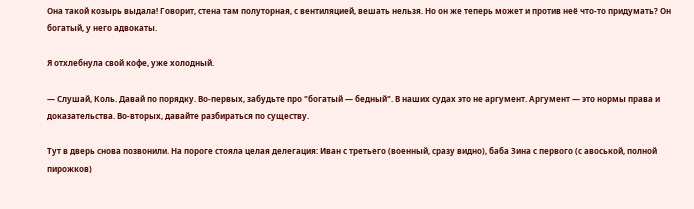Она такой козырь выдала! Говорит, стена там полуторная, с вентиляцией, вешать нельзя. Но он же теперь может и против неё что-то придумать? Он богатый, у него адвокаты.

Я отхлебнула свой кофе, уже холодный.

— Слушай, Коль. Давай по порядку. Во-первых, забудьте про "богатый — бедный". В наших судах это не аргумент. Аргумент — это нормы права и доказательства. Во-вторых, давайте разбираться по существу.

Тут в дверь снова позвонили. На пороге стояла целая делегация: Иван с третьего (военный, сразу видно), баба Зина с первого (с авоськой, полной пирожков)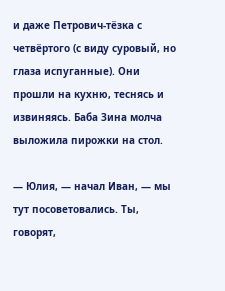и даже Петрович-тёзка с четвёртого (с виду суровый, но глаза испуганные). Они прошли на кухню, теснясь и извиняясь. Баба Зина молча выложила пирожки на стол.

— Юлия, — начал Иван, — мы тут посоветовались. Ты, говорят,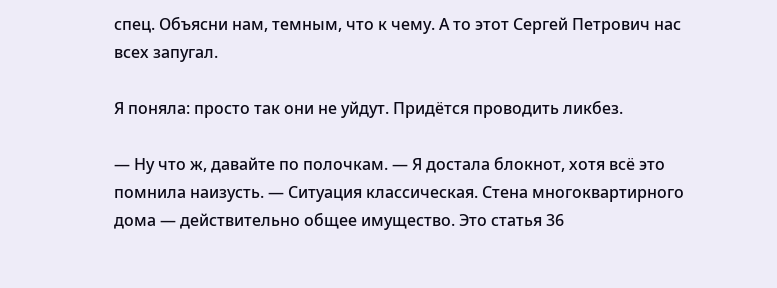спец. Объясни нам, темным, что к чему. А то этот Сергей Петрович нас всех запугал.

Я поняла: просто так они не уйдут. Придётся проводить ликбез.

— Ну что ж, давайте по полочкам. — Я достала блокнот, хотя всё это помнила наизусть. — Ситуация классическая. Стена многоквартирного дома — действительно общее имущество. Это статья 36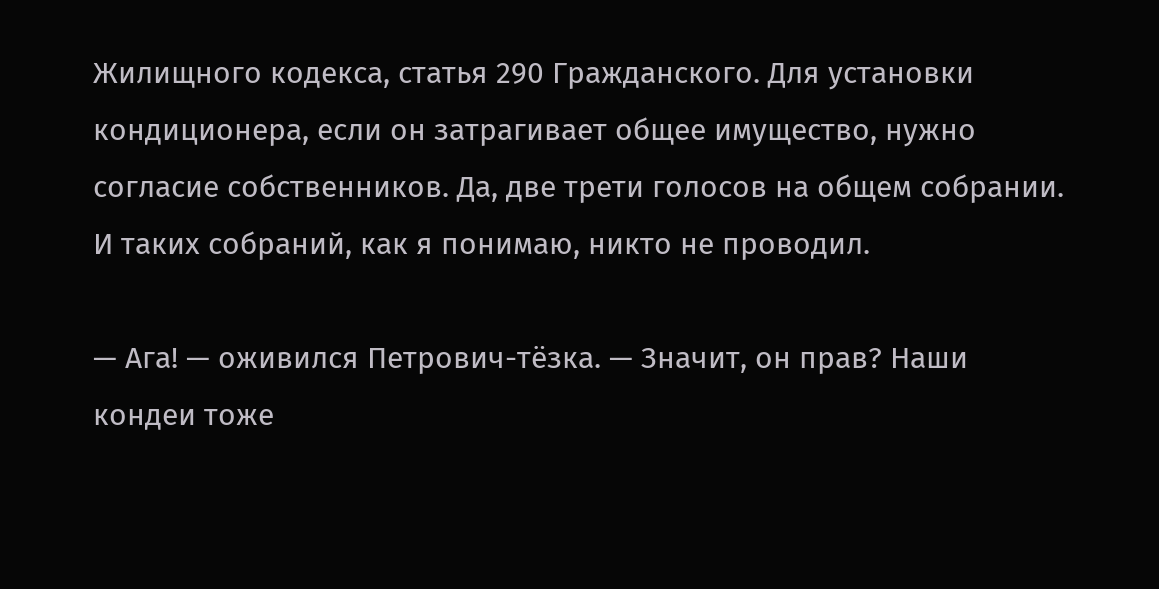Жилищного кодекса, статья 290 Гражданского. Для установки кондиционера, если он затрагивает общее имущество, нужно согласие собственников. Да, две трети голосов на общем собрании. И таких собраний, как я понимаю, никто не проводил.

— Ага! — оживился Петрович-тёзка. — Значит, он прав? Наши кондеи тоже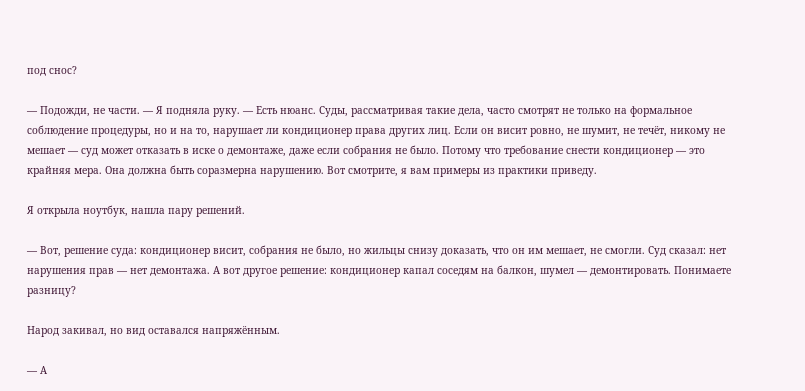под снос?

— Подожди, не части. — Я подняла руку. — Есть нюанс. Суды, рассматривая такие дела, часто смотрят не только на формальное соблюдение процедуры, но и на то, нарушает ли кондиционер права других лиц. Если он висит ровно, не шумит, не течёт, никому не мешает — суд может отказать в иске о демонтаже, даже если собрания не было. Потому что требование снести кондиционер — это крайняя мера. Она должна быть соразмерна нарушению. Вот смотрите, я вам примеры из практики приведу.

Я открыла ноутбук, нашла пару решений.

— Вот, решение суда: кондиционер висит, собрания не было, но жильцы снизу доказать, что он им мешает, не смогли. Суд сказал: нет нарушения прав — нет демонтажа. А вот другое решение: кондиционер капал соседям на балкон, шумел — демонтировать. Понимаете разницу?

Народ закивал, но вид оставался напряжённым.

— А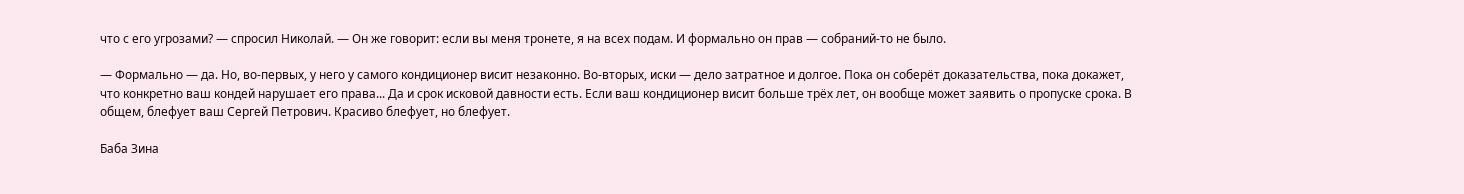что с его угрозами? — спросил Николай. — Он же говорит: если вы меня тронете, я на всех подам. И формально он прав — собраний-то не было.

— Формально — да. Но, во-первых, у него у самого кондиционер висит незаконно. Во-вторых, иски — дело затратное и долгое. Пока он соберёт доказательства, пока докажет, что конкретно ваш кондей нарушает его права... Да и срок исковой давности есть. Если ваш кондиционер висит больше трёх лет, он вообще может заявить о пропуске срока. В общем, блефует ваш Сергей Петрович. Красиво блефует, но блефует.

Баба Зина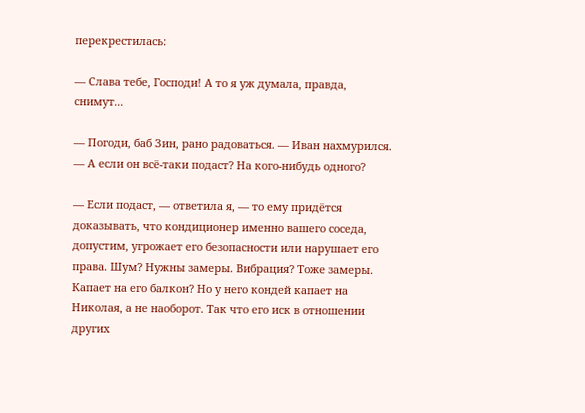перекрестилась:

— Слава тебе, Господи! А то я уж думала, правда, снимут...

— Погоди, баб Зин, рано радоваться. — Иван нахмурился. — А если он всё-таки подаст? На кого-нибудь одного?

— Если подаст, — ответила я, — то ему придётся доказывать, что кондиционер именно вашего соседа, допустим, угрожает его безопасности или нарушает его права. Шум? Нужны замеры. Вибрация? Тоже замеры. Капает на его балкон? Но у него кондей капает на Николая, а не наоборот. Так что его иск в отношении других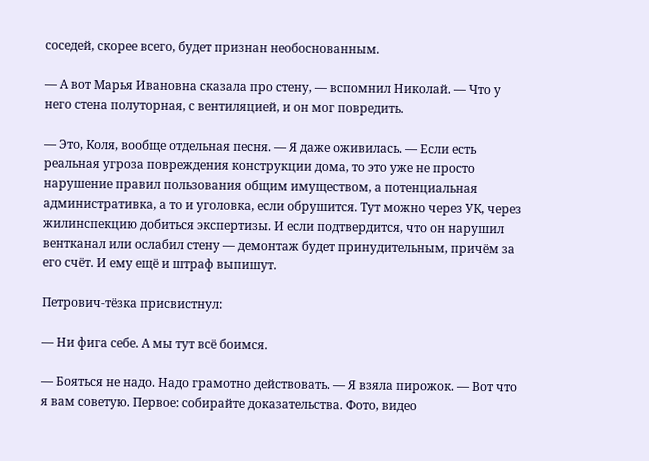соседей, скорее всего, будет признан необоснованным.

— А вот Марья Ивановна сказала про стену, — вспомнил Николай. — Что у него стена полуторная, с вентиляцией, и он мог повредить.

— Это, Коля, вообще отдельная песня. — Я даже оживилась. — Если есть реальная угроза повреждения конструкции дома, то это уже не просто нарушение правил пользования общим имуществом, а потенциальная административка, а то и уголовка, если обрушится. Тут можно через УК, через жилинспекцию добиться экспертизы. И если подтвердится, что он нарушил вентканал или ослабил стену — демонтаж будет принудительным, причём за его счёт. И ему ещё и штраф выпишут.

Петрович-тёзка присвистнул:

— Ни фига себе. А мы тут всё боимся.

— Бояться не надо. Надо грамотно действовать. — Я взяла пирожок. — Вот что я вам советую. Первое: собирайте доказательства. Фото, видео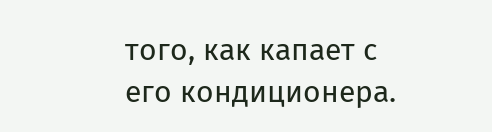того, как капает с его кондиционера.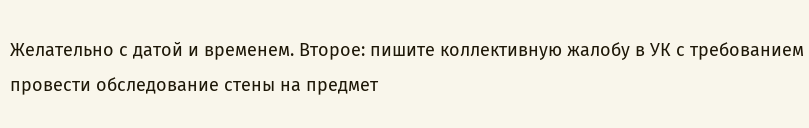Желательно с датой и временем. Второе: пишите коллективную жалобу в УК с требованием провести обследование стены на предмет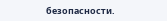безопасности.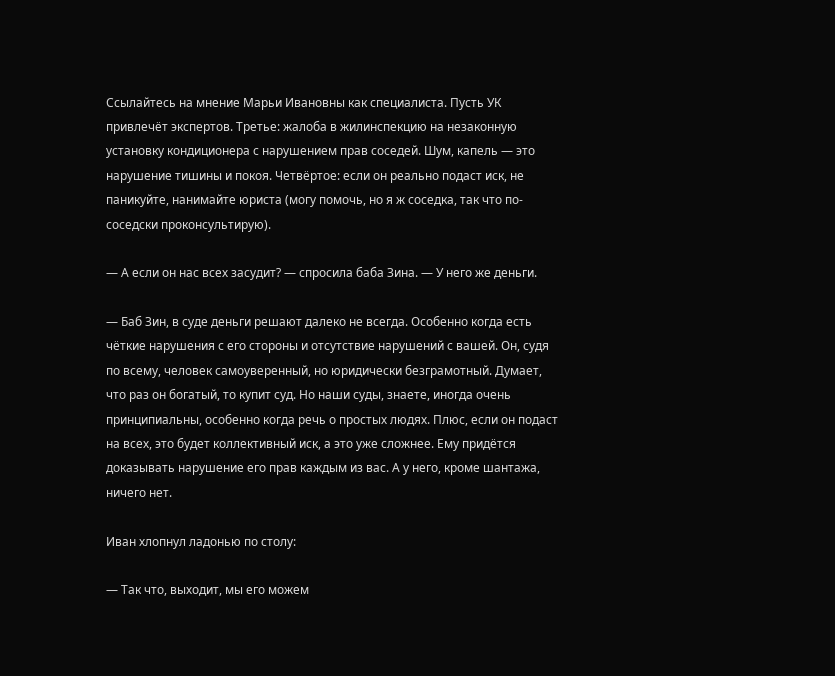Ссылайтесь на мнение Марьи Ивановны как специалиста. Пусть УК привлечёт экспертов. Третье: жалоба в жилинспекцию на незаконную установку кондиционера с нарушением прав соседей. Шум, капель — это нарушение тишины и покоя. Четвёртое: если он реально подаст иск, не паникуйте, нанимайте юриста (могу помочь, но я ж соседка, так что по-соседски проконсультирую).

— А если он нас всех засудит? — спросила баба Зина. — У него же деньги.

— Баб Зин, в суде деньги решают далеко не всегда. Особенно когда есть чёткие нарушения с его стороны и отсутствие нарушений с вашей. Он, судя по всему, человек самоуверенный, но юридически безграмотный. Думает, что раз он богатый, то купит суд. Но наши суды, знаете, иногда очень принципиальны, особенно когда речь о простых людях. Плюс, если он подаст на всех, это будет коллективный иск, а это уже сложнее. Ему придётся доказывать нарушение его прав каждым из вас. А у него, кроме шантажа, ничего нет.

Иван хлопнул ладонью по столу:

— Так что, выходит, мы его можем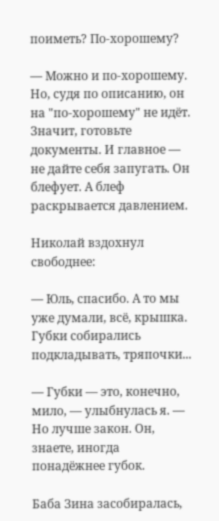поиметь? По-хорошему?

— Можно и по-хорошему. Но, судя по описанию, он на "по-хорошему" не идёт. Значит, готовьте документы. И главное — не дайте себя запугать. Он блефует. А блеф раскрывается давлением.

Николай вздохнул свободнее:

— Юль, спасибо. А то мы уже думали, всё, крышка. Губки собирались подкладывать, тряпочки...

— Губки — это, конечно, мило, — улыбнулась я. — Но лучше закон. Он, знаете, иногда понадёжнее губок.

Баба Зина засобиралась,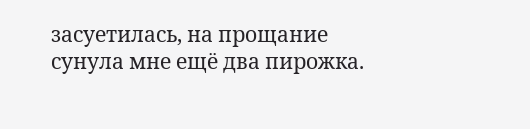засуетилась, на прощание сунула мне ещё два пирожка.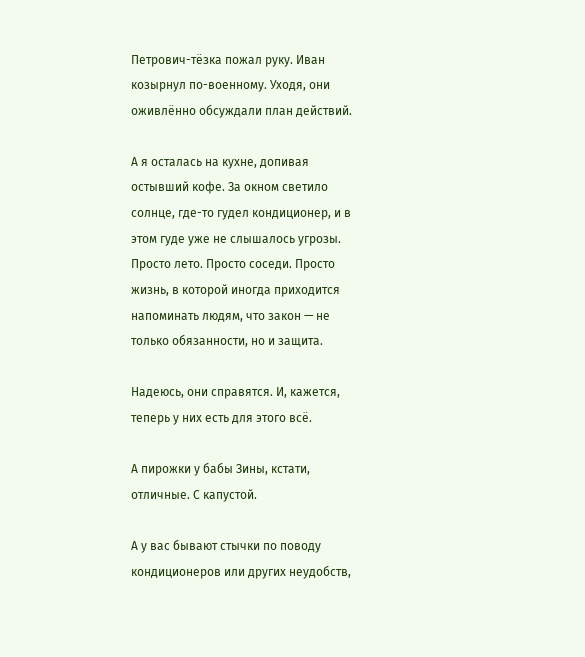Петрович-тёзка пожал руку. Иван козырнул по-военному. Уходя, они оживлённо обсуждали план действий.

А я осталась на кухне, допивая остывший кофе. За окном светило солнце, где-то гудел кондиционер, и в этом гуде уже не слышалось угрозы. Просто лето. Просто соседи. Просто жизнь, в которой иногда приходится напоминать людям, что закон — не только обязанности, но и защита.

Надеюсь, они справятся. И, кажется, теперь у них есть для этого всё.

А пирожки у бабы Зины, кстати, отличные. С капустой.

А у вас бывают стычки по поводу кондиционеров или других неудобств,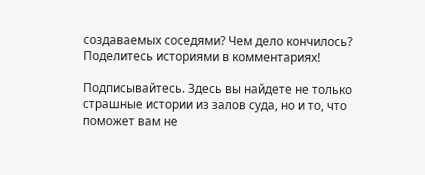создаваемых соседями? Чем дело кончилось? Поделитесь историями в комментариях!

Подписывайтесь. Здесь вы найдете не только страшные истории из залов суда, но и то, что поможет вам не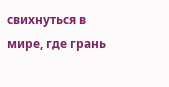свихнуться в мире, где грань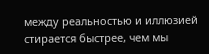между реальностью и иллюзией стирается быстрее, чем мы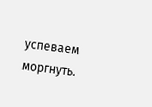успеваем моргнуть.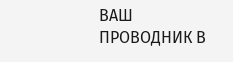ВАШ ПРОВОДНИК В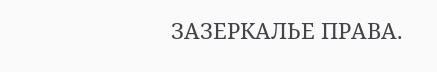ЗАЗЕРКАЛЬЕ ПРАВА.